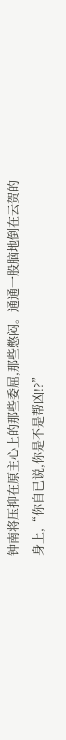钟南将压抑在原主心上的那些委屈,那些憋闷。通通一股脑地倒在云贺的身上,“你自已说,你是不是帮凶!?”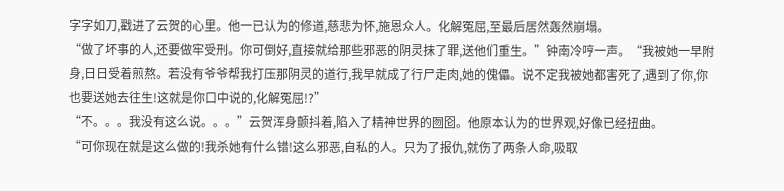字字如刀,戳进了云贺的心里。他一已认为的修道,慈悲为怀,施恩众人。化解冤屈,至最后居然轰然崩塌。
“做了坏事的人,还要做牢受刑。你可倒好,直接就给那些邪恶的阴灵抹了罪,送他们重生。”钟南冷哼一声。“我被她一早附身,日日受着煎熬。若没有爷爷帮我打压那阴灵的道行,我早就成了行尸走肉,她的傀儡。说不定我被她都害死了,遇到了你,你也要送她去往生!这就是你口中说的,化解冤屈!?”
“不。。。我没有这么说。。。”云贺浑身颤抖着,陷入了精神世界的囫囵。他原本认为的世界观,好像已经扭曲。
“可你现在就是这么做的!我杀她有什么错!这么邪恶,自私的人。只为了报仇,就伤了两条人命,吸取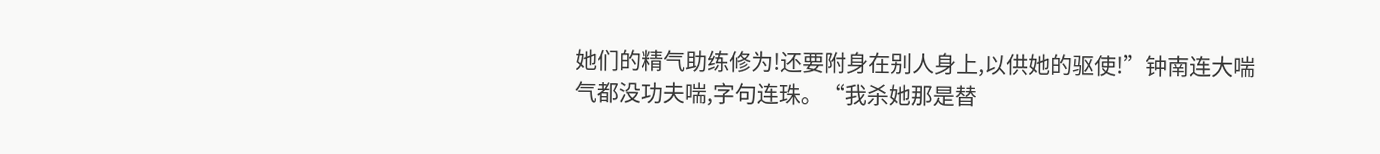她们的精气助练修为!还要附身在别人身上,以供她的驱使!”钟南连大喘气都没功夫喘,字句连珠。“我杀她那是替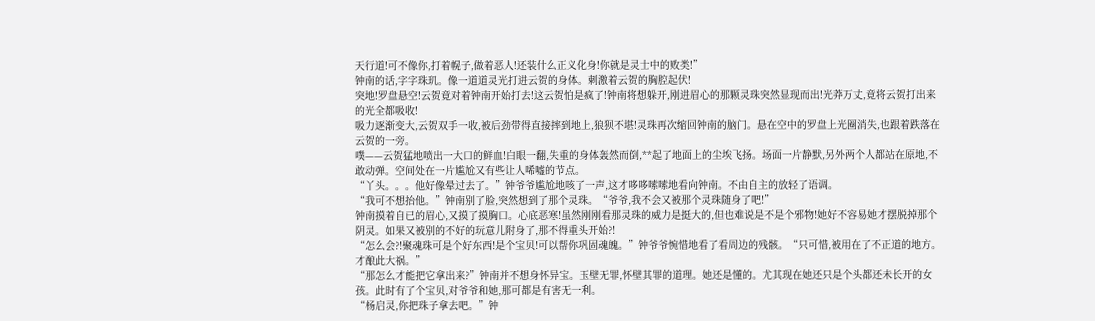天行道!可不像你,打着幌子,做着恶人!还装什么正义化身!你就是灵士中的败类!”
钟南的话,字字珠玑。像一道道灵光打进云贺的身体。刺激着云贺的胸腔起伏!
突地!罗盘悬空!云贺竟对着钟南开始打去!这云贺怕是疯了!钟南将想躲开,刚进眉心的那颗灵珠突然显现而出!光莽万丈,竟将云贺打出来的光全都吸收!
吸力逐渐变大,云贺双手一收,被后劲带得直接摔到地上,狼狈不堪!灵珠再次缩回钟南的脑门。悬在空中的罗盘上光圈消失,也跟着跌落在云贺的一旁。
噗——云贺猛地喷出一大口的鲜血!白眼一翻,失重的身体轰然而倒,**起了地面上的尘埃飞扬。场面一片静默,另外两个人都站在原地,不敢动弹。空间处在一片尴尬又有些让人唏嘘的节点。
“丫头。。。他好像晕过去了。”钟爷爷尴尬地咳了一声,这才哆哆嗦嗦地看向钟南。不由自主的放轻了语调。
“我可不想抬他。”钟南别了脸,突然想到了那个灵珠。“爷爷,我不会又被那个灵珠随身了吧!”
钟南摸着自已的眉心,又摸了摸胸口。心底恶寒!虽然刚刚看那灵珠的威力是挺大的,但也难说是不是个邪物!她好不容易她才摆脱掉那个阴灵。如果又被别的不好的玩意儿附身了,那不得重头开始?!
“怎么会?!聚魂珠可是个好东西!是个宝贝!可以帮你巩固魂魄。”钟爷爷惋惜地看了看周边的残骸。“只可惜,被用在了不正道的地方。才酿此大祸。”
“那怎么才能把它拿出来?”钟南并不想身怀异宝。玉壁无罪,怀壁其罪的道理。她还是懂的。尤其现在她还只是个头都还未长开的女孩。此时有了个宝贝,对爷爷和她,那可都是有害无一利。
“杨启灵,你把珠子拿去吧。”钟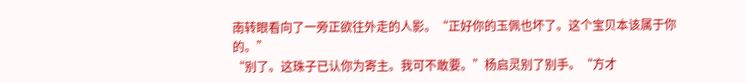南转眼看向了一旁正欲往外走的人影。“正好你的玉佩也坏了。这个宝贝本该属于你的。”
“别了。这珠子已认你为寄主。我可不敢要。”杨启灵别了别手。“方才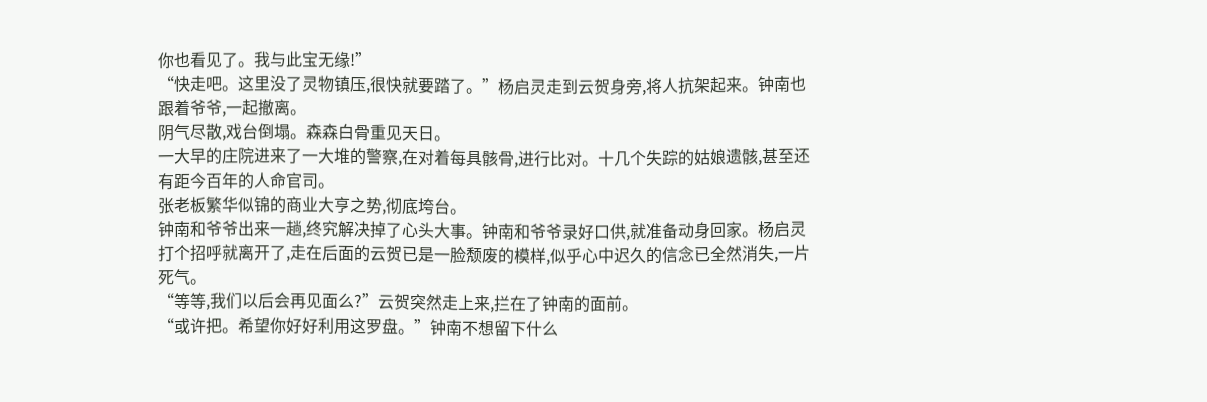你也看见了。我与此宝无缘!”
“快走吧。这里没了灵物镇压,很快就要踏了。”杨启灵走到云贺身旁,将人抗架起来。钟南也跟着爷爷,一起撤离。
阴气尽散,戏台倒塌。森森白骨重见天日。
一大早的庄院进来了一大堆的警察,在对着每具骸骨,进行比对。十几个失踪的姑娘遗骸,甚至还有距今百年的人命官司。
张老板繁华似锦的商业大亨之势,彻底垮台。
钟南和爷爷出来一趟,终究解决掉了心头大事。钟南和爷爷录好口供,就准备动身回家。杨启灵打个招呼就离开了,走在后面的云贺已是一脸颓废的模样,似乎心中迟久的信念已全然消失,一片死气。
“等等,我们以后会再见面么?”云贺突然走上来,拦在了钟南的面前。
“或许把。希望你好好利用这罗盘。”钟南不想留下什么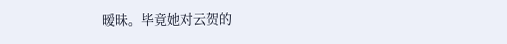暧昧。毕竟她对云贺的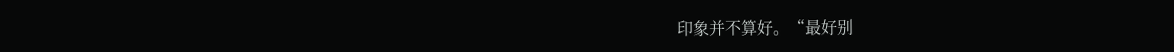印象并不算好。“最好别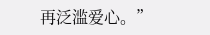再泛滥爱心。”